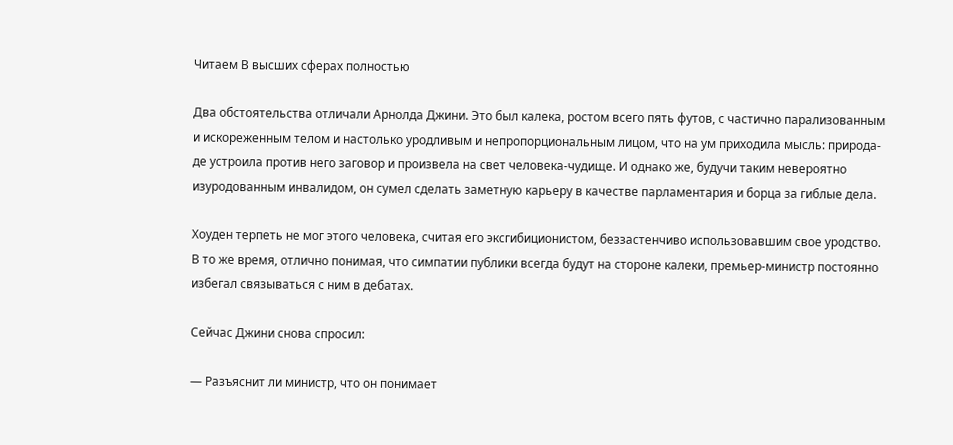Читаем В высших сферах полностью

Два обстоятельства отличали Арнолда Джини. Это был калека, ростом всего пять футов, с частично парализованным и искореженным телом и настолько уродливым и непропорциональным лицом, что на ум приходила мысль: природа-де устроила против него заговор и произвела на свет человека-чудище. И однако же, будучи таким невероятно изуродованным инвалидом, он сумел сделать заметную карьеру в качестве парламентария и борца за гиблые дела.

Хоуден терпеть не мог этого человека, считая его эксгибиционистом, беззастенчиво использовавшим свое уродство. В то же время, отлично понимая, что симпатии публики всегда будут на стороне калеки, премьер-министр постоянно избегал связываться с ним в дебатах.

Сейчас Джини снова спросил:

— Разъяснит ли министр, что он понимает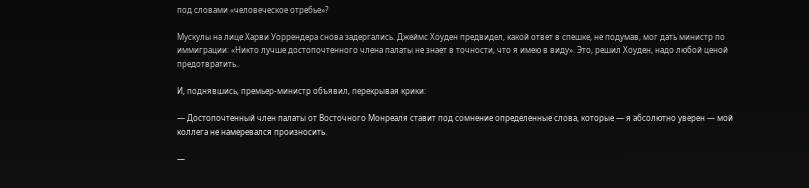под словами «человеческое отребье»?

Мускулы на лице Харви Уоррендера снова задергались. Джеймс Хоуден предвидел, какой ответ в спешке, не подумав, мог дать министр по иммиграции: «Никто лучше достопочтенного члена палаты не знает в точности, что я имею в виду». Это, решил Хоуден, надо любой ценой предотвратить.

И, поднявшись, премьер-министр объявил, перекрывая крики:

— Достопочтенный член палаты от Восточного Монреаля ставит под сомнение определенные слова, которые — я абсолютно уверен — мой коллега не намеревался произносить.

—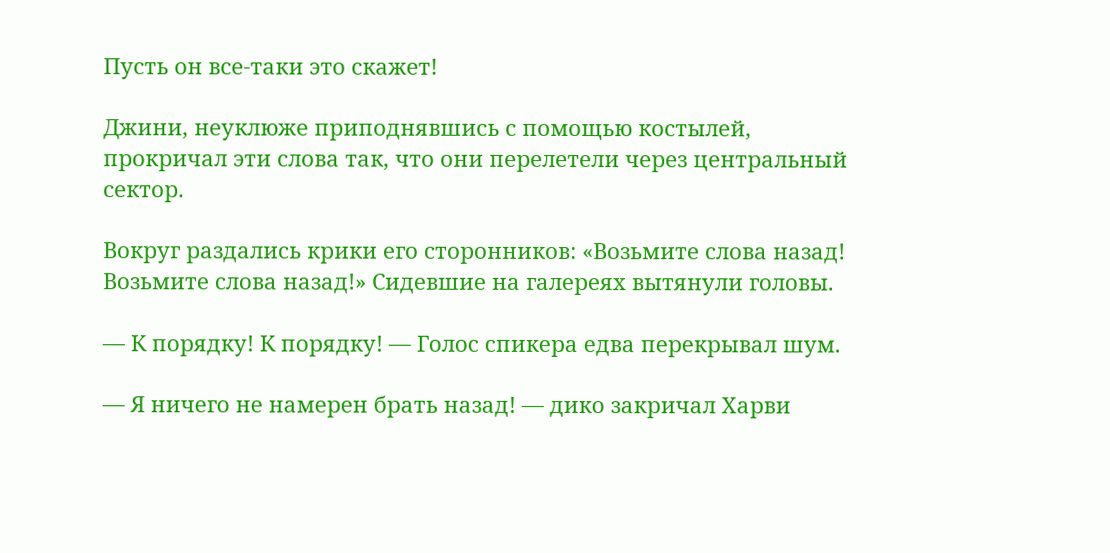Пусть он все-таки это скажет!

Джини, неуклюже приподнявшись с помощью костылей, прокричал эти слова так, что они перелетели через центральный сектор.

Вокруг раздались крики его сторонников: «Возьмите слова назад! Возьмите слова назад!» Сидевшие на галереях вытянули головы.

— К порядку! К порядку! — Голос спикера едва перекрывал шум.

— Я ничего не намерен брать назад! — дико закричал Харви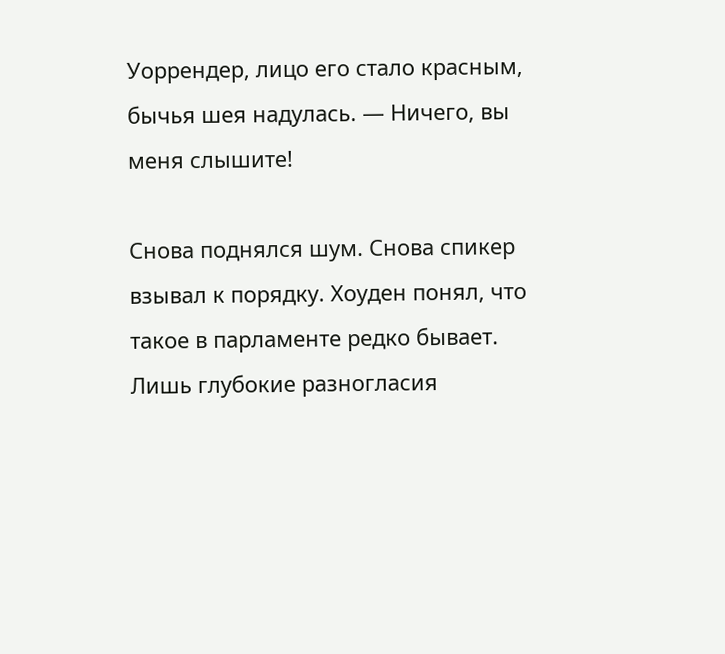Уоррендер, лицо его стало красным, бычья шея надулась. — Ничего, вы меня слышите!

Снова поднялся шум. Снова спикер взывал к порядку. Хоуден понял, что такое в парламенте редко бывает. Лишь глубокие разногласия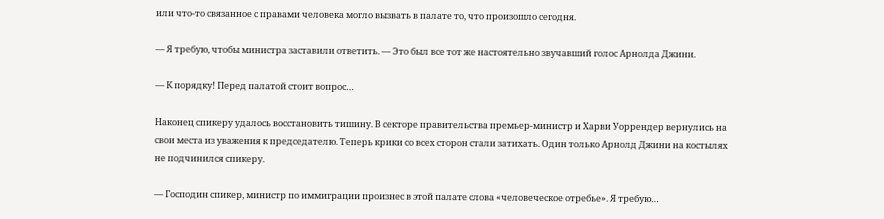или что-то связанное с правами человека могло вызвать в палате то, что произошло сегодня.

— Я требую, чтобы министра заставили ответить. — Это был все тот же настоятельно звучавший голос Арнолда Джини.

— К порядку! Перед палатой стоит вопрос…

Наконец спикеру удалось восстановить тишину. В секторе правительства премьер-министр и Харви Уоррендер вернулись на свои места из уважения к председателю. Теперь крики со всех сторон стали затихать. Один только Арнолд Джини на костылях не подчинился спикеру.

— Господин спикер, министр по иммиграции произнес в этой палате слова «человеческое отребье». Я требую…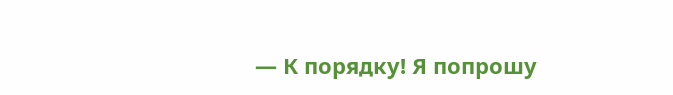— К порядку! Я попрошу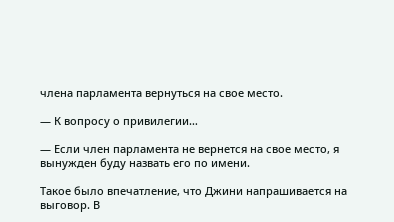члена парламента вернуться на свое место.

— К вопросу о привилегии…

— Если член парламента не вернется на свое место, я вынужден буду назвать его по имени.

Такое было впечатление, что Джини напрашивается на выговор. В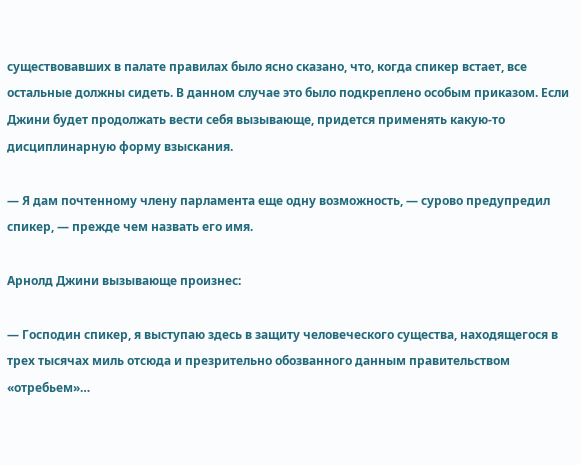существовавших в палате правилах было ясно сказано, что, когда спикер встает, все остальные должны сидеть. В данном случае это было подкреплено особым приказом. Если Джини будет продолжать вести себя вызывающе, придется применять какую-то дисциплинарную форму взыскания.

— Я дам почтенному члену парламента еще одну возможность, — сурово предупредил спикер, — прежде чем назвать его имя.

Арнолд Джини вызывающе произнес:

— Господин спикер, я выступаю здесь в защиту человеческого существа, находящегося в трех тысячах миль отсюда и презрительно обозванного данным правительством «отребьем»…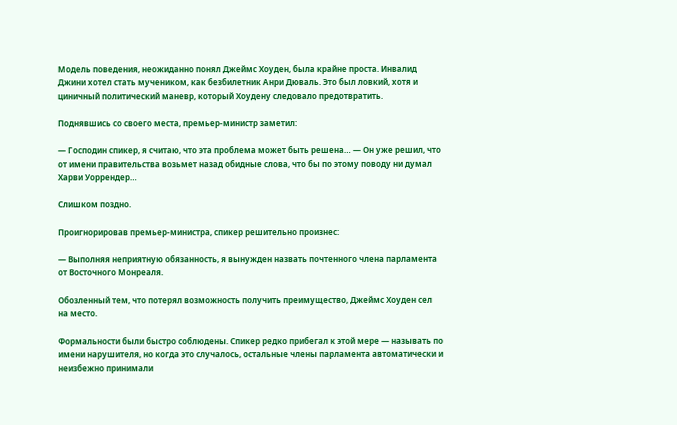Модель поведения, неожиданно понял Джеймс Хоуден, была крайне проста. Инвалид Джини хотел стать мучеником, как безбилетник Анри Дюваль. Это был ловкий, хотя и циничный политический маневр, который Хоудену следовало предотвратить.

Поднявшись со своего места, премьер-министр заметил:

— Господин спикер, я считаю, что эта проблема может быть решена… — Он уже решил, что от имени правительства возьмет назад обидные слова, что бы по этому поводу ни думал Харви Уоррендер…

Слишком поздно.

Проигнорировав премьер-министра, спикер решительно произнес:

— Выполняя неприятную обязанность, я вынужден назвать почтенного члена парламента от Восточного Монреаля.

Обозленный тем, что потерял возможность получить преимущество, Джеймс Хоуден сел на место.

Формальности были быстро соблюдены. Спикер редко прибегал к этой мере — называть по имени нарушителя, но когда это случалось, остальные члены парламента автоматически и неизбежно принимали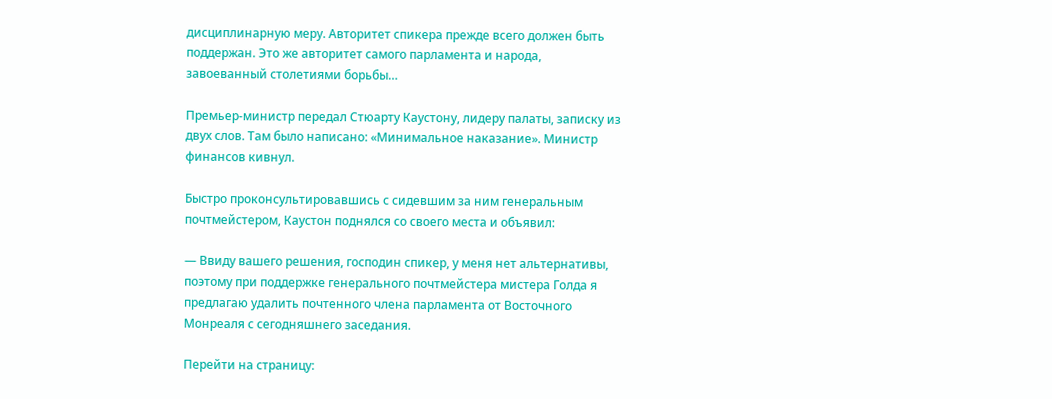дисциплинарную меру. Авторитет спикера прежде всего должен быть поддержан. Это же авторитет самого парламента и народа, завоеванный столетиями борьбы…

Премьер-министр передал Стюарту Каустону, лидеру палаты, записку из двух слов. Там было написано: «Минимальное наказание». Министр финансов кивнул.

Быстро проконсультировавшись с сидевшим за ним генеральным почтмейстером, Каустон поднялся со своего места и объявил:

— Ввиду вашего решения, господин спикер, у меня нет альтернативы, поэтому при поддержке генерального почтмейстера мистера Голда я предлагаю удалить почтенного члена парламента от Восточного Монреаля с сегодняшнего заседания.

Перейти на страницу: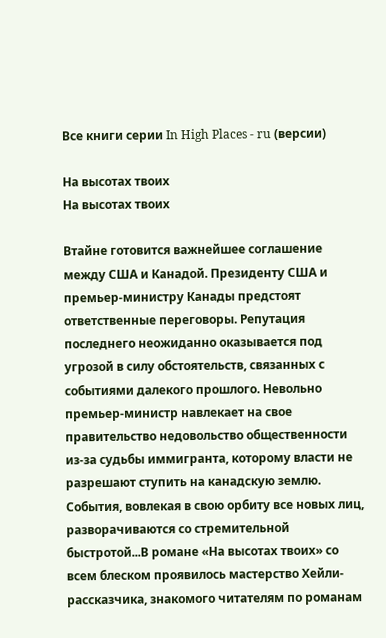Все книги серии In High Places - ru (версии)

На высотах твоих
На высотах твоих

Втайне готовится важнейшее соглашение между США и Канадой. Президенту США и премьер-министру Канады предстоят ответственные переговоры. Репутация последнего неожиданно оказывается под угрозой в силу обстоятельств, связанных с событиями далекого прошлого. Невольно премьер-министр навлекает на свое правительство недовольство общественности из-за судьбы иммигранта, которому власти не разрешают ступить на канадскую землю. События, вовлекая в свою орбиту все новых лиц, разворачиваются со стремительной быстротой...В романе «На высотах твоих» со всем блеском проявилось мастерство Хейли-рассказчика, знакомого читателям по романам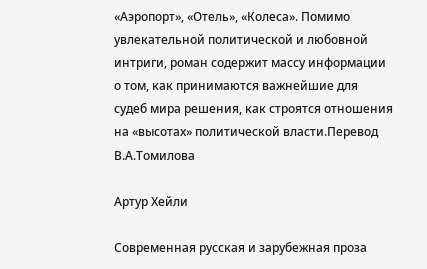«Аэропорт», «Отель», «Колеса». Помимо увлекательной политической и любовной интриги, роман содержит массу информации о том, как принимаются важнейшие для судеб мира решения, как строятся отношения на «высотах» политической власти.Перевод В.А.Томилова

Артур Хейли

Современная русская и зарубежная проза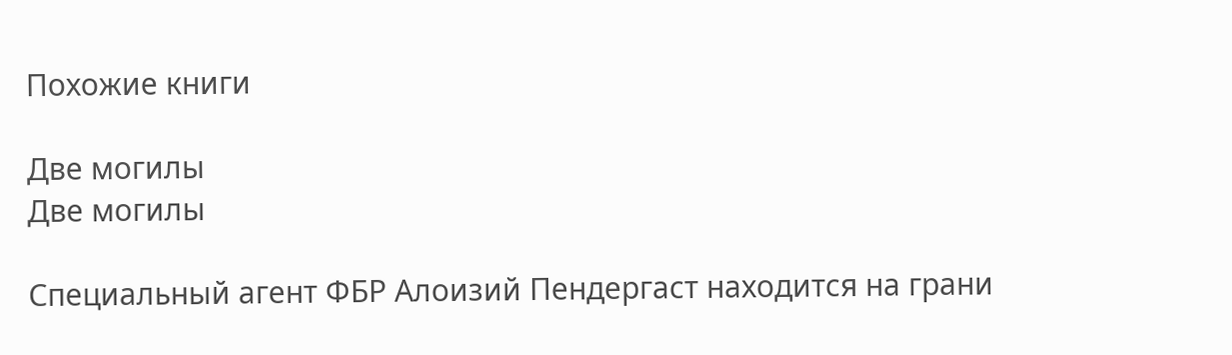Похожие книги

Две могилы
Две могилы

Специальный агент ФБР Алоизий Пендергаст находится на грани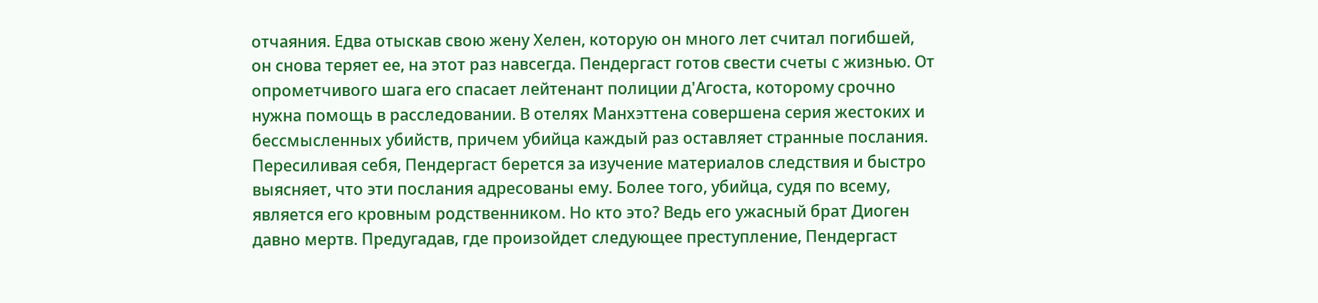отчаяния. Едва отыскав свою жену Хелен, которую он много лет считал погибшей, он снова теряет ее, на этот раз навсегда. Пендергаст готов свести счеты с жизнью. От опрометчивого шага его спасает лейтенант полиции д'Агоста, которому срочно нужна помощь в расследовании. В отелях Манхэттена совершена серия жестоких и бессмысленных убийств, причем убийца каждый раз оставляет странные послания. Пересиливая себя, Пендергаст берется за изучение материалов следствия и быстро выясняет, что эти послания адресованы ему. Более того, убийца, судя по всему, является его кровным родственником. Но кто это? Ведь его ужасный брат Диоген давно мертв. Предугадав, где произойдет следующее преступление, Пендергаст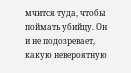мчится туда, чтобы поймать убийцу. Он и не подозревает, какую невероятную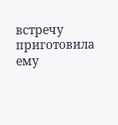встречу приготовила ему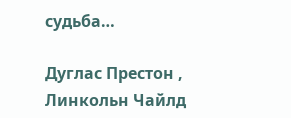судьба…

Дуглас Престон , Линкольн Чайлд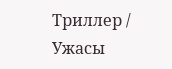Триллер / Ужасы